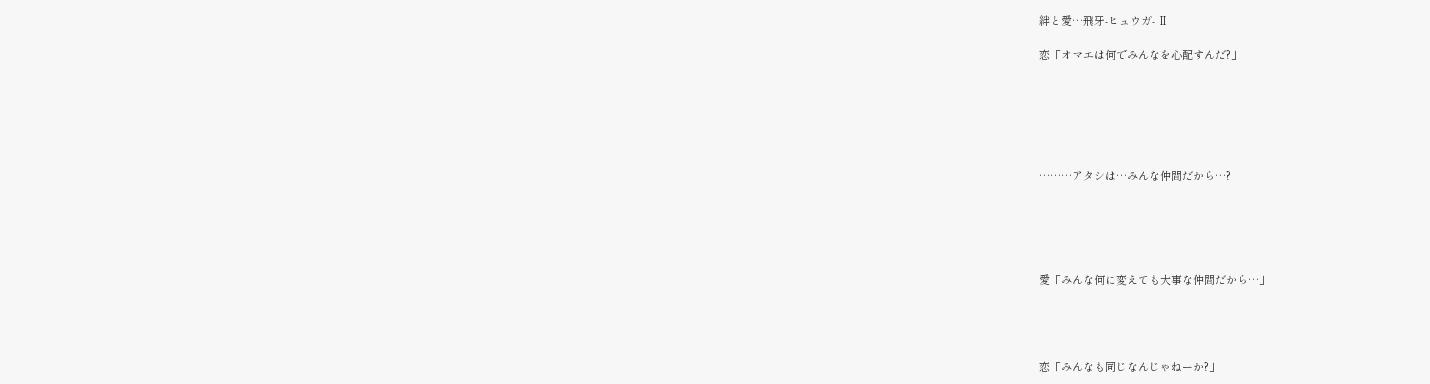絆と愛…飛牙-ヒュウガ- Ⅱ

恋「オマエは何でみんなを心配すんだ?」






………アタシは…みんな仲間だから…?





愛「みんな何に変えても大事な仲間だから…」




恋「みんなも同じなんじゃねーか?」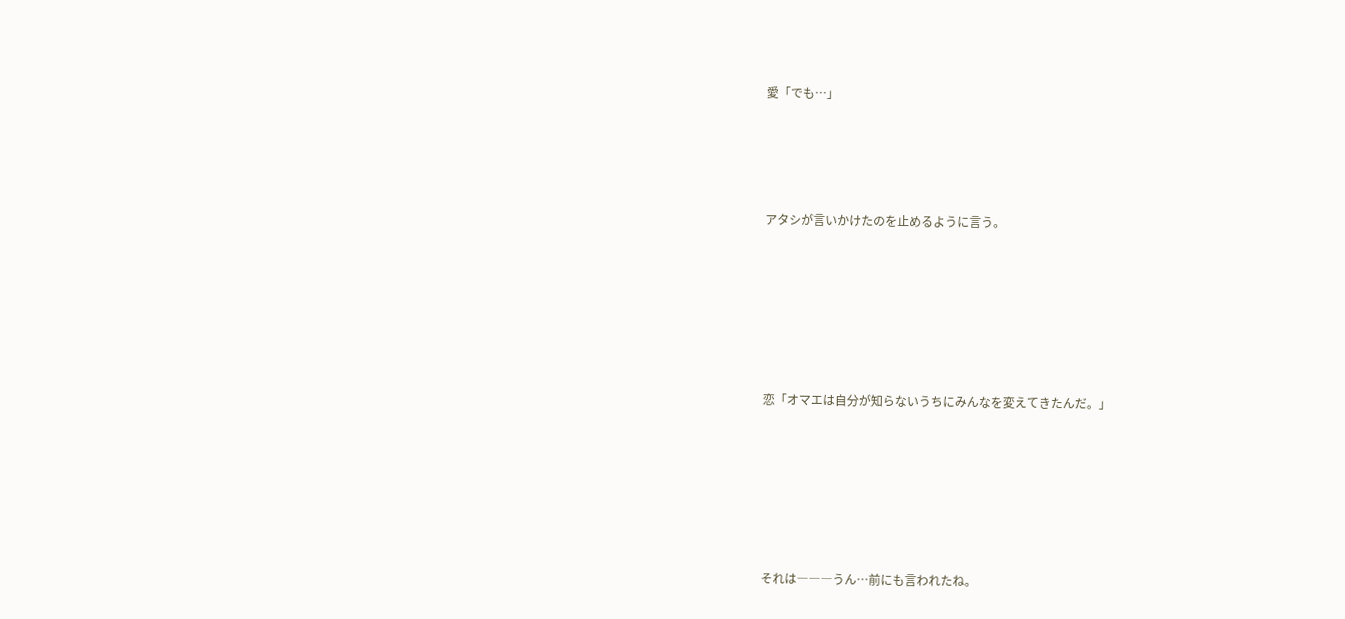愛「でも…」




アタシが言いかけたのを止めるように言う。






恋「オマエは自分が知らないうちにみんなを変えてきたんだ。」






それは―――うん…前にも言われたね。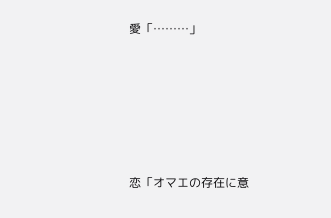愛「………」





恋「オマエの存在に意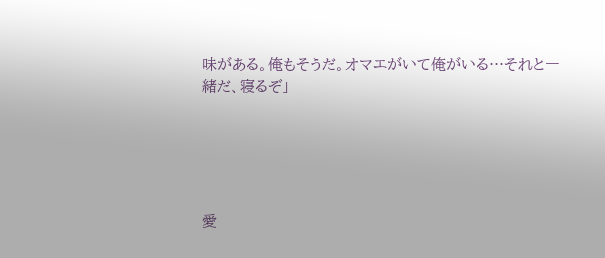味がある。俺もそうだ。オマエがいて俺がいる…それと一緒だ、寝るぞ」





愛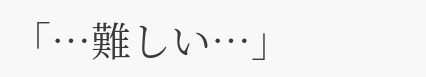「…難しい…」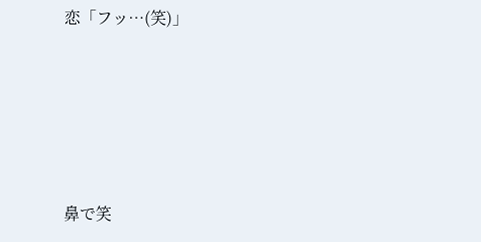恋「フッ…(笑)」






鼻で笑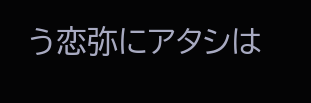う恋弥にアタシは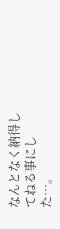なんとなく納得してねる事にした…。